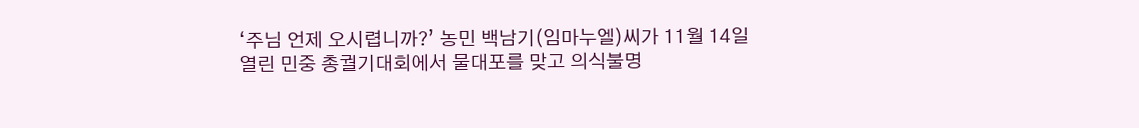‘주님 언제 오시렵니까?’ 농민 백남기(임마누엘)씨가 11월 14일 열린 민중 총궐기대회에서 물대포를 맞고 의식불명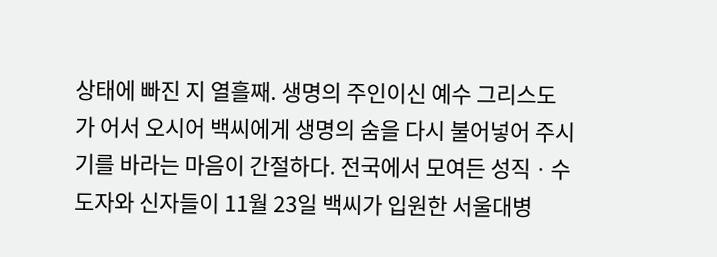상태에 빠진 지 열흘째. 생명의 주인이신 예수 그리스도가 어서 오시어 백씨에게 생명의 숨을 다시 불어넣어 주시기를 바라는 마음이 간절하다. 전국에서 모여든 성직ㆍ수도자와 신자들이 11월 23일 백씨가 입원한 서울대병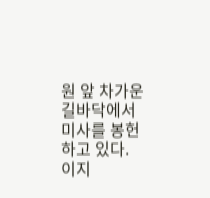원 앞 차가운 길바닥에서 미사를 봉헌하고 있다.
이지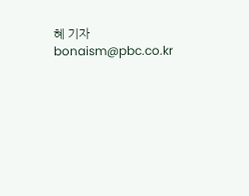혜 기자 bonaism@pbc.co.kr